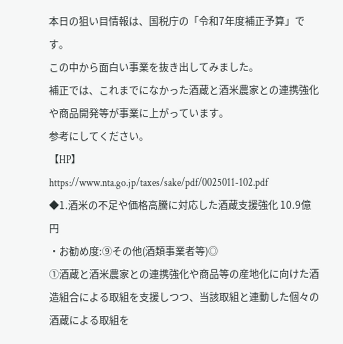本日の狙い目情報は、国税庁の「令和7年度補正予算」です。
この中から面白い事業を抜き出してみました。
補正では、これまでになかった酒蔵と酒米農家との連携強化や商品開発等が事業に上がっています。
参考にしてください。
【HP】
https://www.nta.go.jp/taxes/sake/pdf/0025011-102.pdf
◆1.酒米の不足や価格高騰に対応した酒蔵支援強化 10.9億円
・お勧め度:⑨その他(酒類事業者等)◎
①酒蔵と酒米農家との連携強化や商品等の産地化に向けた酒造組合による取組を支援しつつ、当該取組と連動した個々の酒蔵による取組を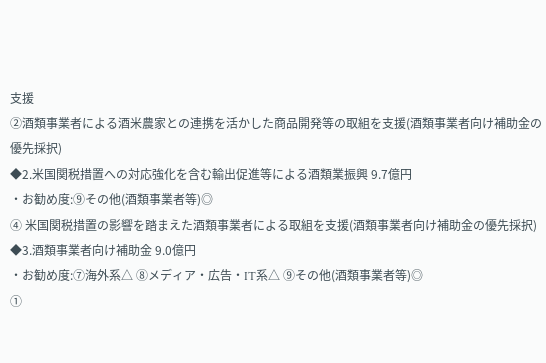支援
②酒類事業者による酒米農家との連携を活かした商品開発等の取組を支援(酒類事業者向け補助金の優先採択)
◆2.米国関税措置への対応強化を含む輸出促進等による酒類業振興 9.7億円
・お勧め度:⑨その他(酒類事業者等)◎
④ 米国関税措置の影響を踏まえた酒類事業者による取組を支援(酒類事業者向け補助金の優先採択)
◆3.酒類事業者向け補助金 9.0億円
・お勧め度:⑦海外系△ ⑧メディア・広告・IT系△ ⑨その他(酒類事業者等)◎
①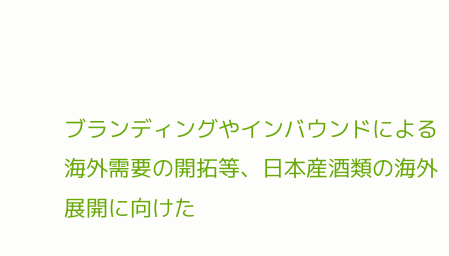ブランディングやインバウンドによる海外需要の開拓等、日本産酒類の海外展開に向けた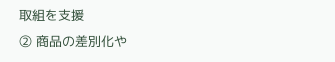取組を支援
② 商品の差別化や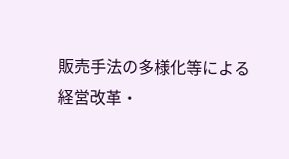販売手法の多様化等による経営改革・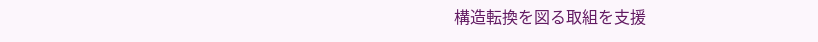構造転換を図る取組を支援